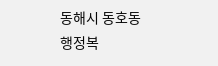동해시 동호동행정복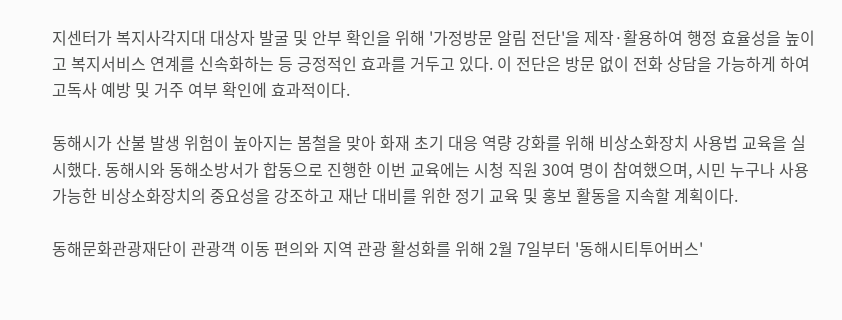지센터가 복지사각지대 대상자 발굴 및 안부 확인을 위해 '가정방문 알림 전단'을 제작·활용하여 행정 효율성을 높이고 복지서비스 연계를 신속화하는 등 긍정적인 효과를 거두고 있다. 이 전단은 방문 없이 전화 상담을 가능하게 하여 고독사 예방 및 거주 여부 확인에 효과적이다.

동해시가 산불 발생 위험이 높아지는 봄철을 맞아 화재 초기 대응 역량 강화를 위해 비상소화장치 사용법 교육을 실시했다. 동해시와 동해소방서가 합동으로 진행한 이번 교육에는 시청 직원 30여 명이 참여했으며, 시민 누구나 사용 가능한 비상소화장치의 중요성을 강조하고 재난 대비를 위한 정기 교육 및 홍보 활동을 지속할 계획이다.

동해문화관광재단이 관광객 이동 편의와 지역 관광 활성화를 위해 2월 7일부터 '동해시티투어버스'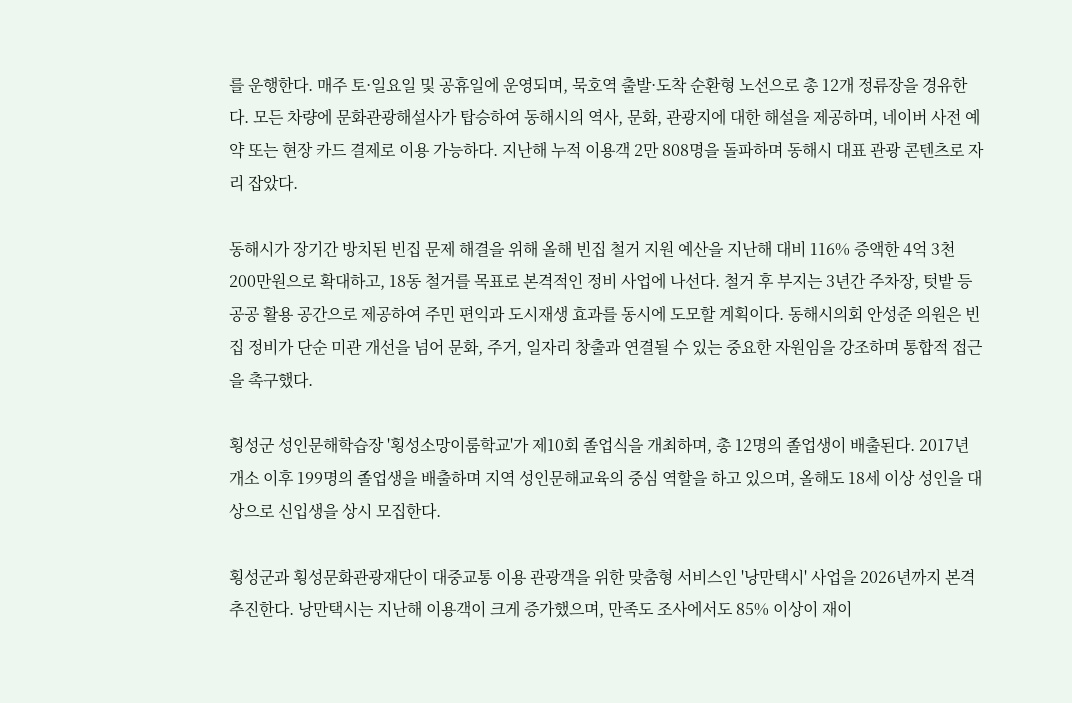를 운행한다. 매주 토·일요일 및 공휴일에 운영되며, 묵호역 출발·도착 순환형 노선으로 총 12개 정류장을 경유한다. 모든 차량에 문화관광해설사가 탑승하여 동해시의 역사, 문화, 관광지에 대한 해설을 제공하며, 네이버 사전 예약 또는 현장 카드 결제로 이용 가능하다. 지난해 누적 이용객 2만 808명을 돌파하며 동해시 대표 관광 콘텐츠로 자리 잡았다.

동해시가 장기간 방치된 빈집 문제 해결을 위해 올해 빈집 철거 지원 예산을 지난해 대비 116% 증액한 4억 3천 200만원으로 확대하고, 18동 철거를 목표로 본격적인 정비 사업에 나선다. 철거 후 부지는 3년간 주차장, 텃밭 등 공공 활용 공간으로 제공하여 주민 편익과 도시재생 효과를 동시에 도모할 계획이다. 동해시의회 안성준 의원은 빈집 정비가 단순 미관 개선을 넘어 문화, 주거, 일자리 창출과 연결될 수 있는 중요한 자원임을 강조하며 통합적 접근을 촉구했다.

횡성군 성인문해학습장 '횡성소망이룸학교'가 제10회 졸업식을 개최하며, 총 12명의 졸업생이 배출된다. 2017년 개소 이후 199명의 졸업생을 배출하며 지역 성인문해교육의 중심 역할을 하고 있으며, 올해도 18세 이상 성인을 대상으로 신입생을 상시 모집한다.

횡성군과 횡성문화관광재단이 대중교통 이용 관광객을 위한 맞춤형 서비스인 '낭만택시' 사업을 2026년까지 본격 추진한다. 낭만택시는 지난해 이용객이 크게 증가했으며, 만족도 조사에서도 85% 이상이 재이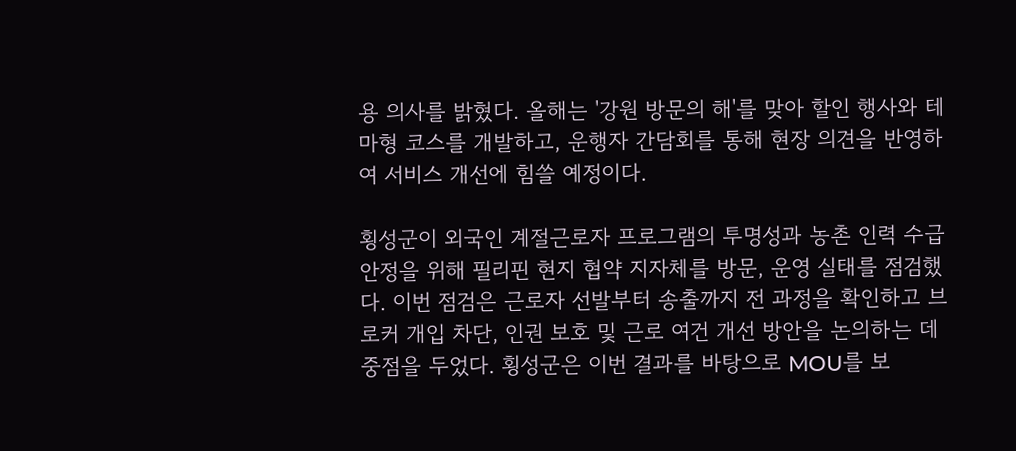용 의사를 밝혔다. 올해는 '강원 방문의 해'를 맞아 할인 행사와 테마형 코스를 개발하고, 운행자 간담회를 통해 현장 의견을 반영하여 서비스 개선에 힘쓸 예정이다.

횡성군이 외국인 계절근로자 프로그램의 투명성과 농촌 인력 수급 안정을 위해 필리핀 현지 협약 지자체를 방문, 운영 실태를 점검했다. 이번 점검은 근로자 선발부터 송출까지 전 과정을 확인하고 브로커 개입 차단, 인권 보호 및 근로 여건 개선 방안을 논의하는 데 중점을 두었다. 횡성군은 이번 결과를 바탕으로 MOU를 보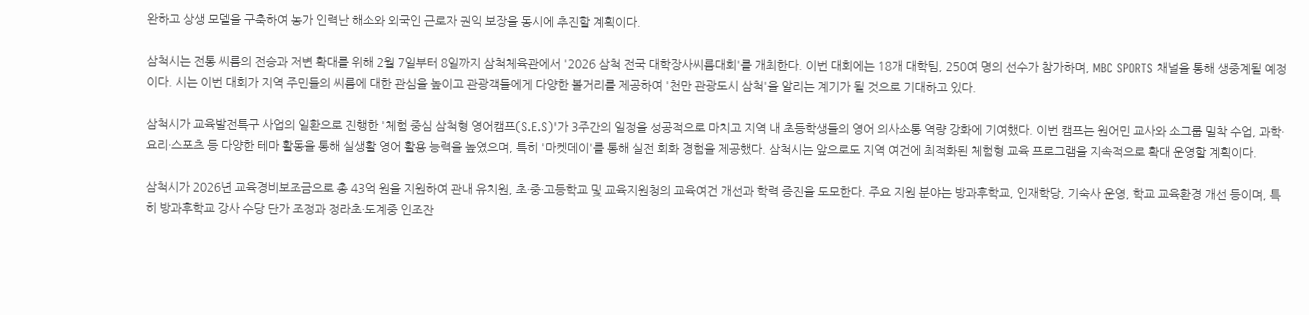완하고 상생 모델을 구축하여 농가 인력난 해소와 외국인 근로자 권익 보장을 동시에 추진할 계획이다.

삼척시는 전통 씨름의 전승과 저변 확대를 위해 2월 7일부터 8일까지 삼척체육관에서 '2026 삼척 전국 대학장사씨름대회'를 개최한다. 이번 대회에는 18개 대학팀, 250여 명의 선수가 참가하며, MBC SPORTS 채널을 통해 생중계될 예정이다. 시는 이번 대회가 지역 주민들의 씨름에 대한 관심을 높이고 관광객들에게 다양한 볼거리를 제공하여 '천만 관광도시 삼척'을 알리는 계기가 될 것으로 기대하고 있다.

삼척시가 교육발전특구 사업의 일환으로 진행한 '체험 중심 삼척형 영어캠프(S.E.S)'가 3주간의 일정을 성공적으로 마치고 지역 내 초등학생들의 영어 의사소통 역량 강화에 기여했다. 이번 캠프는 원어민 교사와 소그룹 밀착 수업, 과학·요리·스포츠 등 다양한 테마 활동을 통해 실생활 영어 활용 능력을 높였으며, 특히 '마켓데이'를 통해 실전 회화 경험을 제공했다. 삼척시는 앞으로도 지역 여건에 최적화된 체험형 교육 프로그램을 지속적으로 확대 운영할 계획이다.

삼척시가 2026년 교육경비보조금으로 총 43억 원을 지원하여 관내 유치원, 초·중·고등학교 및 교육지원청의 교육여건 개선과 학력 증진을 도모한다. 주요 지원 분야는 방과후학교, 인재학당, 기숙사 운영, 학교 교육환경 개선 등이며, 특히 방과후학교 강사 수당 단가 조정과 정라초·도계중 인조잔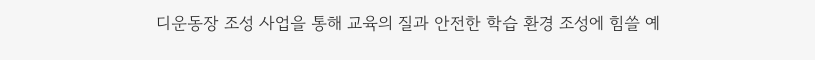디운동장 조성 사업을 통해 교육의 질과 안전한 학습 환경 조성에 힘쓸 예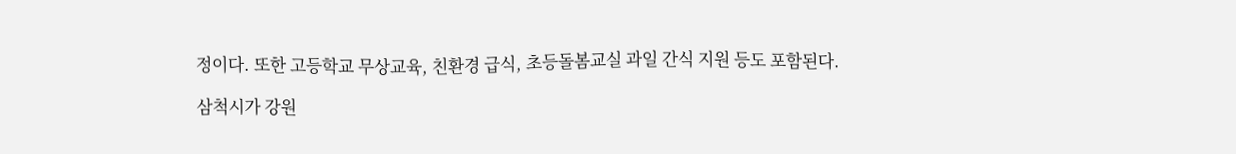정이다. 또한 고등학교 무상교육, 친환경 급식, 초등돌봄교실 과일 간식 지원 등도 포함된다.

삼척시가 강원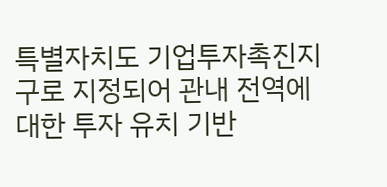특별자치도 기업투자촉진지구로 지정되어 관내 전역에 대한 투자 유치 기반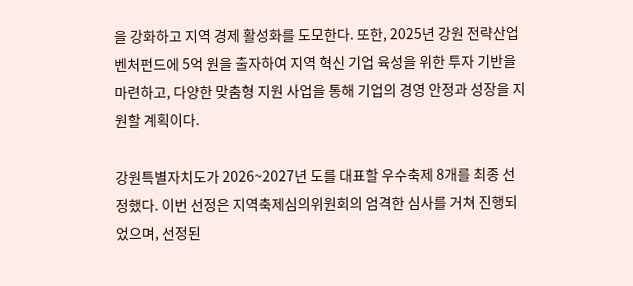을 강화하고 지역 경제 활성화를 도모한다. 또한, 2025년 강원 전략산업 벤처펀드에 5억 원을 출자하여 지역 혁신 기업 육성을 위한 투자 기반을 마련하고, 다양한 맞춤형 지원 사업을 통해 기업의 경영 안정과 성장을 지원할 계획이다.

강원특별자치도가 2026~2027년 도를 대표할 우수축제 8개를 최종 선정했다. 이번 선정은 지역축제심의위원회의 엄격한 심사를 거쳐 진행되었으며, 선정된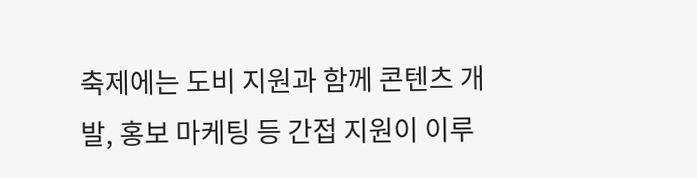축제에는 도비 지원과 함께 콘텐츠 개발, 홍보 마케팅 등 간접 지원이 이루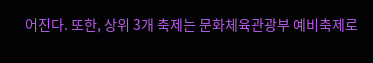어진다. 또한, 상위 3개 축제는 문화체육관광부 예비축제로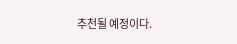추천될 예정이다.